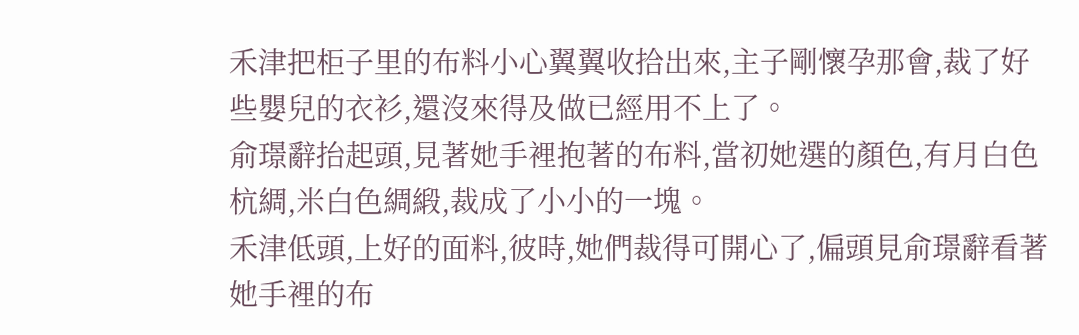禾津把柜子里的布料小心翼翼收拾出來,主子剛懷孕那會,裁了好些嬰兒的衣衫,還沒來得及做已經用不上了。
俞璟辭抬起頭,見著她手裡抱著的布料,當初她選的顏色,有月白色杭綢,米白色綢緞,裁成了小小的一塊。
禾津低頭,上好的面料,彼時,她們裁得可開心了,偏頭見俞璟辭看著她手裡的布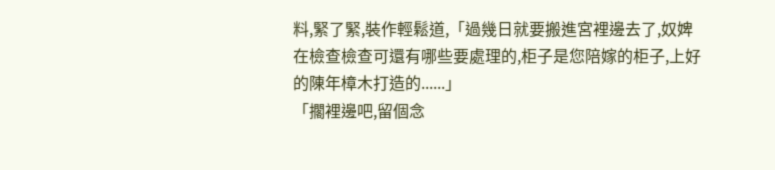料,緊了緊,裝作輕鬆道,「過幾日就要搬進宮裡邊去了,奴婢在檢查檢查可還有哪些要處理的,柜子是您陪嫁的柜子,上好的陳年樟木打造的......」
「擱裡邊吧,留個念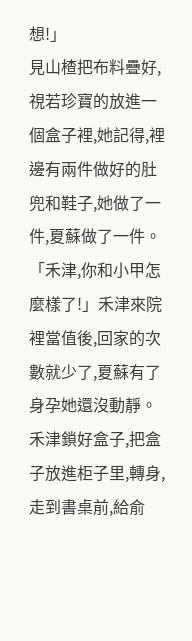想!」
見山楂把布料疊好,視若珍寶的放進一個盒子裡,她記得,裡邊有兩件做好的肚兜和鞋子,她做了一件,夏蘇做了一件。
「禾津,你和小甲怎麼樣了!」禾津來院裡當值後,回家的次數就少了,夏蘇有了身孕她還沒動靜。
禾津鎖好盒子,把盒子放進柜子里,轉身,走到書桌前,給俞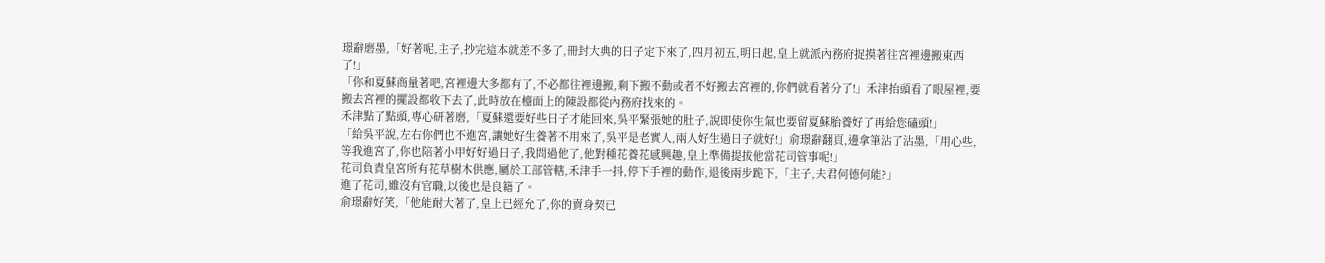璟辭磨墨,「好著呢,主子,抄完這本就差不多了,冊封大典的日子定下來了,四月初五,明日起,皇上就派內務府捉摸著往宮裡邊搬東西了!」
「你和夏蘇商量著吧,宮裡邊大多都有了,不必都往裡邊搬,剩下搬不動或者不好搬去宮裡的,你們就看著分了!」禾津抬頭看了眼屋裡,要搬去宮裡的擺設都收下去了,此時放在檯面上的陳設都從內務府找來的。
禾津點了點頭,專心研著磨,「夏蘇還要好些日子才能回來,吳平緊張她的肚子,說即使你生氣也要留夏蘇胎養好了再給您磕頭!」
「給吳平說,左右你們也不進宮,讓她好生養著不用來了,吳平是老實人,兩人好生過日子就好!」俞璟辭翻頁,邊拿筆沾了沾墨,「用心些,等我進宮了,你也陪著小甲好好過日子,我問過他了,他對種花養花感興趣,皇上準備提拔他當花司管事呢!」
花司負責皇宮所有花草樹木供應,屬於工部管轄,禾津手一抖,停下手裡的動作,退後兩步跪下,「主子,夫君何德何能?」
進了花司,雖沒有官職,以後也是良籍了。
俞璟辭好笑,「他能耐大著了,皇上已經允了,你的賣身契已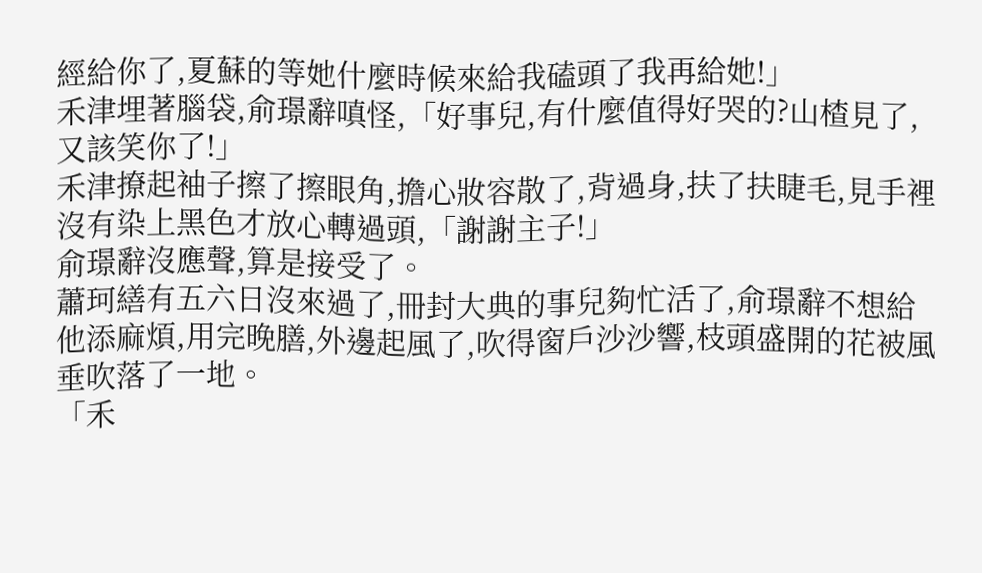經給你了,夏蘇的等她什麼時候來給我磕頭了我再給她!」
禾津埋著腦袋,俞璟辭嗔怪,「好事兒,有什麼值得好哭的?山楂見了,又該笑你了!」
禾津撩起袖子擦了擦眼角,擔心妝容散了,背過身,扶了扶睫毛,見手裡沒有染上黑色才放心轉過頭,「謝謝主子!」
俞璟辭沒應聲,算是接受了。
蕭珂繕有五六日沒來過了,冊封大典的事兒夠忙活了,俞璟辭不想給他添麻煩,用完晚膳,外邊起風了,吹得窗戶沙沙響,枝頭盛開的花被風垂吹落了一地。
「禾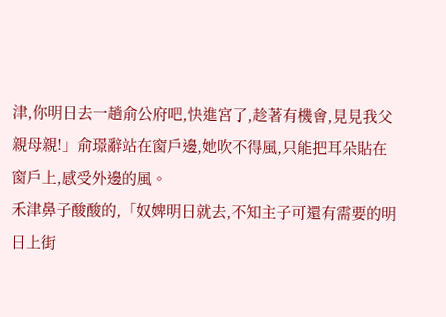津,你明日去一趟俞公府吧,快進宮了,趁著有機會,見見我父親母親!」俞璟辭站在窗戶邊,她吹不得風,只能把耳朵貼在窗戶上,感受外邊的風。
禾津鼻子酸酸的,「奴婢明日就去,不知主子可還有需要的明日上街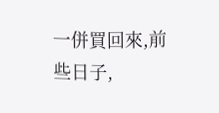一併買回來,前些日子,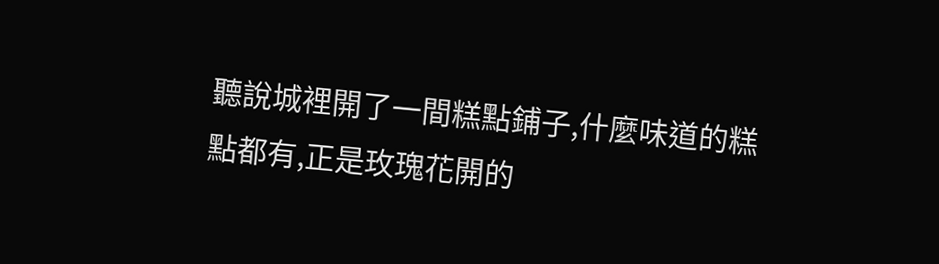聽說城裡開了一間糕點鋪子,什麼味道的糕點都有,正是玫瑰花開的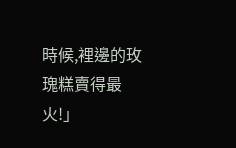時候,裡邊的玫瑰糕賣得最火!」